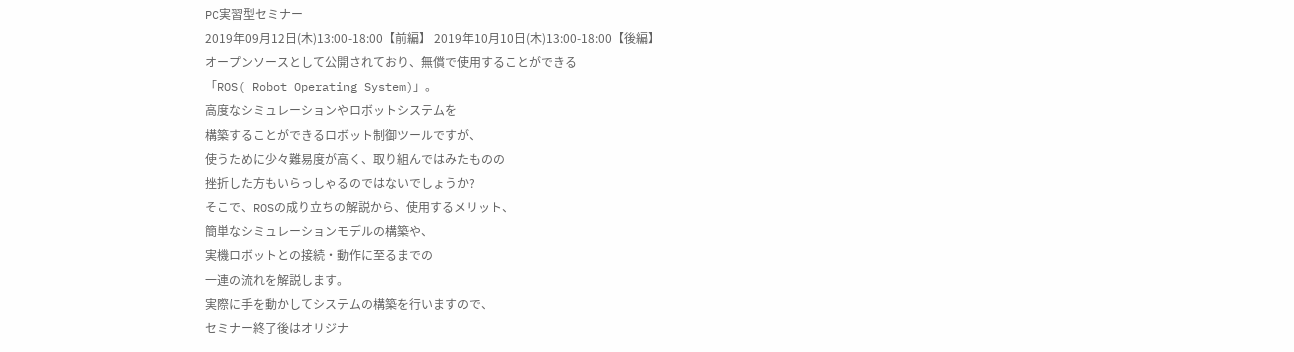PC実習型セミナー
2019年09月12日(木)13:00-18:00【前編】 2019年10月10日(木)13:00-18:00【後編】
オープンソースとして公開されており、無償で使用することができる
「ROS( Robot Operating System)」。
高度なシミュレーションやロボットシステムを
構築することができるロボット制御ツールですが、
使うために少々難易度が高く、取り組んではみたものの
挫折した方もいらっしゃるのではないでしょうか?
そこで、ROSの成り立ちの解説から、使用するメリット、
簡単なシミュレーションモデルの構築や、
実機ロボットとの接続・動作に至るまでの
一連の流れを解説します。
実際に手を動かしてシステムの構築を行いますので、
セミナー終了後はオリジナ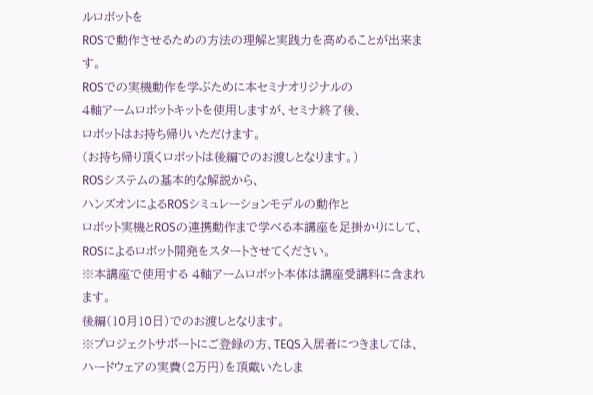ルロボットを
ROSで動作させるための方法の理解と実践力を高めることが出来ます。
ROSでの実機動作を学ぶために本セミナオリジナルの
4軸アームロボットキットを使用しますが、セミナ終了後、
ロボットはお持ち帰りいただけます。
(お持ち帰り頂くロボットは後編でのお渡しとなります。)
ROSシステムの基本的な解説から、
ハンズオンによるROSシミュレーションモデルの動作と
ロボット実機とROSの連携動作まで学べる本講座を足掛かりにして、
ROSによるロボット開発をスタートさせてください。
※本講座で使用する 4軸アームロボット本体は講座受講料に含まれます。
後編(10月10日)でのお渡しとなります。
※プロジェクトサポートにご登録の方、TEQS入居者につきましては、
ハードウェアの実費(2万円)を頂戴いたしま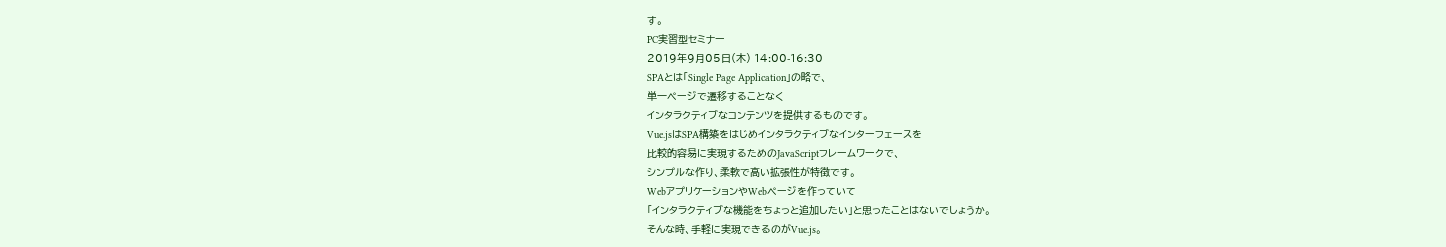す。
PC実習型セミナー
2019年9月05日(木) 14:00-16:30
SPAとは「Single Page Application」の略で、
単一ページで遷移することなく
インタラクティブなコンテンツを提供するものです。
Vue.jsはSPA構築をはじめインタラクティブなインターフェースを
比較的容易に実現するためのJavaScriptフレームワークで、
シンプルな作り、柔軟で高い拡張性が特徴です。
WebアプリケーションやWebページを作っていて
「インタラクティブな機能をちょっと追加したい」と思ったことはないでしょうか。
そんな時、手軽に実現できるのがVue.js。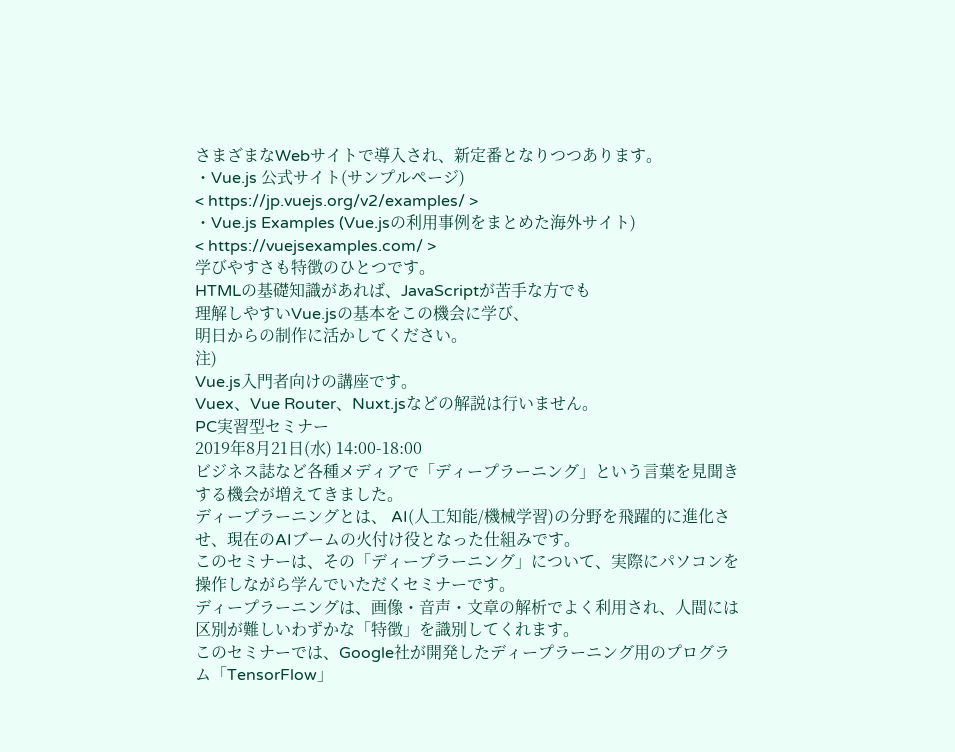さまざまなWebサイトで導入され、新定番となりつつあります。
・Vue.js 公式サイト(サンプルページ)
< https://jp.vuejs.org/v2/examples/ >
・Vue.js Examples (Vue.jsの利用事例をまとめた海外サイト)
< https://vuejsexamples.com/ >
学びやすさも特徴のひとつです。
HTMLの基礎知識があれば、JavaScriptが苦手な方でも
理解しやすいVue.jsの基本をこの機会に学び、
明日からの制作に活かしてください。
注)
Vue.js入門者向けの講座です。
Vuex、Vue Router、Nuxt.jsなどの解説は行いません。
PC実習型セミナー
2019年8月21日(水) 14:00-18:00
ビジネス誌など各種メディアで「ディープラーニング」という言葉を見聞きする機会が増えてきました。
ディープラーニングとは、 AI(人工知能/機械学習)の分野を飛躍的に進化させ、現在のAIブームの火付け役となった仕組みです。
このセミナーは、その「ディープラーニング」について、実際にパソコンを操作しながら学んでいただくセミナーです。
ディープラーニングは、画像・音声・文章の解析でよく利用され、人間には区別が難しいわずかな「特徴」を識別してくれます。
このセミナーでは、Google社が開発したディープラーニング用のプログラム「TensorFlow」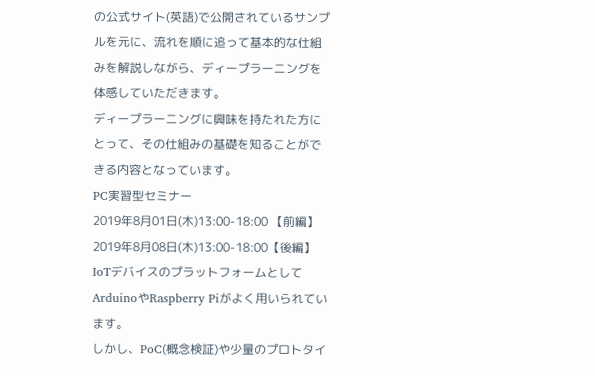の公式サイト(英語)で公開されているサンプルを元に、流れを順に追って基本的な仕組みを解説しながら、ディープラーニングを体感していただきます。
ディープラーニングに興味を持たれた方にとって、その仕組みの基礎を知ることができる内容となっています。
PC実習型セミナー
2019年8月01日(木)13:00-18:00 【前編】 2019年8月08日(木)13:00-18:00【後編】
IoTデバイスのプラットフォームとして
ArduinoやRaspberry Piがよく用いられています。
しかし、PoC(概念検証)や少量のプロトタイ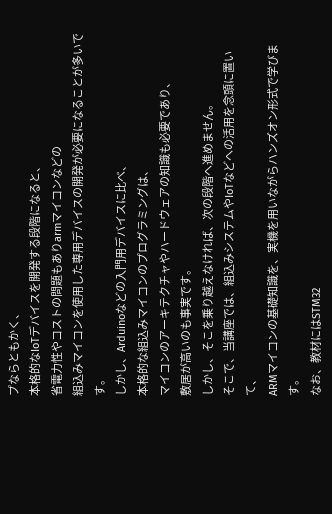プならともかく、
本格的なIoTデバイスを開発する段階になると、
省電力性やコストの問題もありarmマイコンなどの
組込みマイコンを使用した専用デバイスの開発が必要になることが多いです。
しかし、Arduinoなどの入門用デバイスに比べ、
本格的な組込みマイコンのプログラミングは、
マイコンのアーキテクチャやハードウェアの知識も必要であり、
敷居が高いのも事実です。
しかし、そこを乗り越えなければ、次の段階へ進めません。
そこで、当講座では、組込みシステムやIoTなどへの活用を念頭に置いて、
ARMマイコンの基礎知識を、実機を用いながらハンズオン形式で学びます。
なお、教材にはSTM32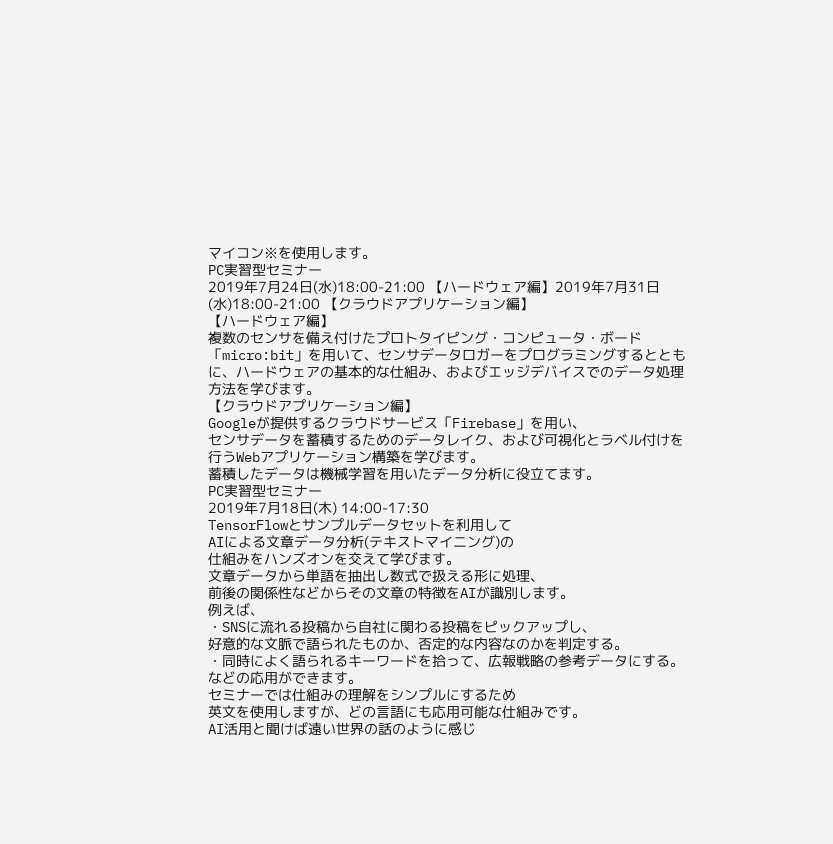マイコン※を使用します。
PC実習型セミナー
2019年7月24日(水)18:00-21:00 【ハードウェア編】2019年7月31日(水)18:00-21:00 【クラウドアプリケーション編】
【ハードウェア編】
複数のセンサを備え付けたプロトタイピング・コンピュータ・ボード「micro:bit」を用いて、センサデータロガーをプログラミングするとともに、ハードウェアの基本的な仕組み、およびエッジデバイスでのデータ処理方法を学びます。
【クラウドアプリケーション編】
Googleが提供するクラウドサービス「Firebase」を用い、
センサデータを蓄積するためのデータレイク、および可視化とラベル付けを行うWebアプリケーション構築を学びます。
蓄積したデータは機械学習を用いたデータ分析に役立てます。
PC実習型セミナー
2019年7月18日(木) 14:00-17:30
TensorFlowとサンプルデータセットを利用して
AIによる文章データ分析(テキストマイニング)の
仕組みをハンズオンを交えて学びます。
文章データから単語を抽出し数式で扱える形に処理、
前後の関係性などからその文章の特徴をAIが識別します。
例えば、
・SNSに流れる投稿から自社に関わる投稿をピックアップし、
好意的な文脈で語られたものか、否定的な内容なのかを判定する。
・同時によく語られるキーワードを拾って、広報戦略の参考データにする。
などの応用ができます。
セミナーでは仕組みの理解をシンプルにするため
英文を使用しますが、どの言語にも応用可能な仕組みです。
AI活用と聞けば遠い世界の話のように感じ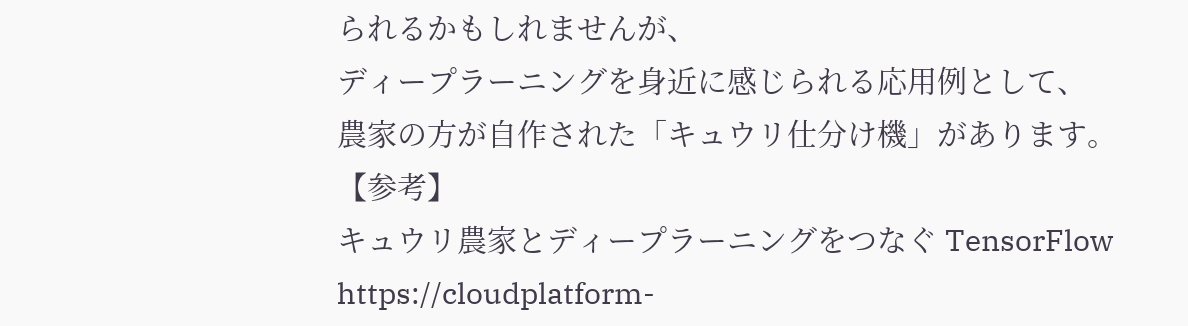られるかもしれませんが、
ディープラーニングを身近に感じられる応用例として、
農家の方が自作された「キュウリ仕分け機」があります。
【参考】
キュウリ農家とディープラーニングをつなぐ TensorFlow
https://cloudplatform-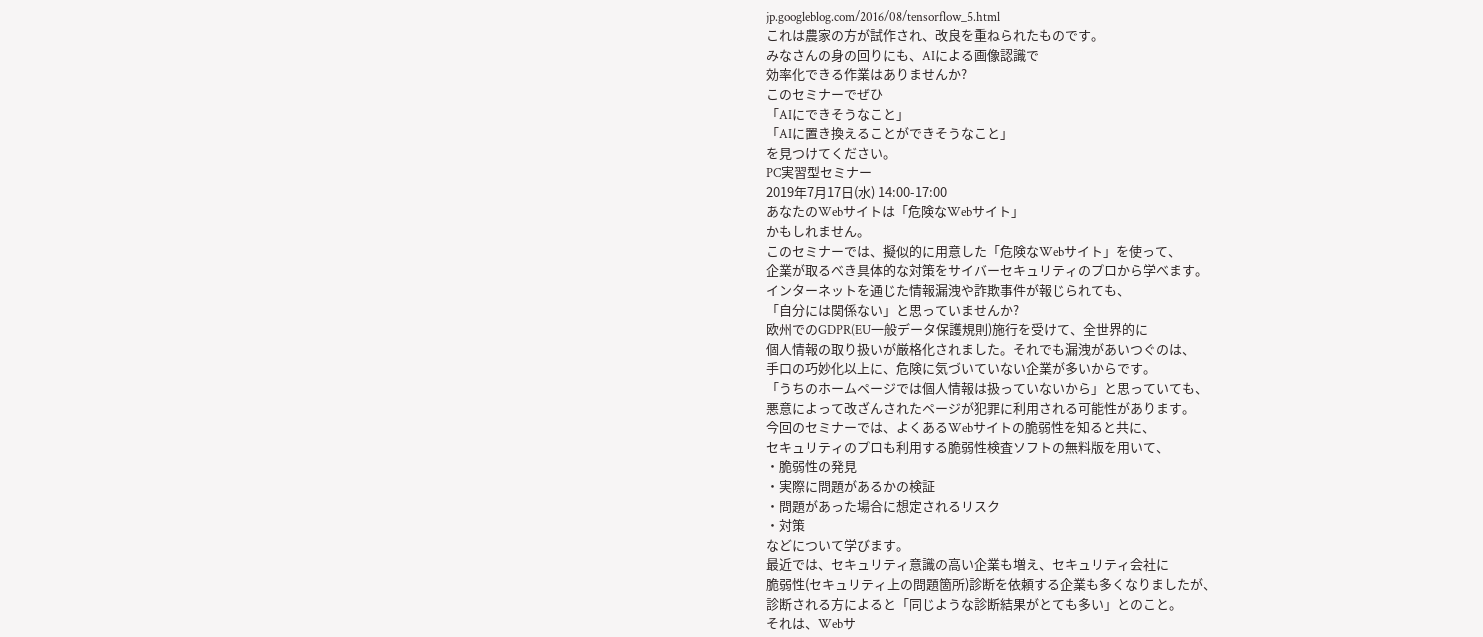jp.googleblog.com/2016/08/tensorflow_5.html
これは農家の方が試作され、改良を重ねられたものです。
みなさんの身の回りにも、AIによる画像認識で
効率化できる作業はありませんか?
このセミナーでぜひ
「AIにできそうなこと」
「AIに置き換えることができそうなこと」
を見つけてください。
PC実習型セミナー
2019年7月17日(水) 14:00-17:00
あなたのWebサイトは「危険なWebサイト」
かもしれません。
このセミナーでは、擬似的に用意した「危険なWebサイト」を使って、
企業が取るべき具体的な対策をサイバーセキュリティのプロから学べます。
インターネットを通じた情報漏洩や詐欺事件が報じられても、
「自分には関係ない」と思っていませんか?
欧州でのGDPR(EU一般データ保護規則)施行を受けて、全世界的に
個人情報の取り扱いが厳格化されました。それでも漏洩があいつぐのは、
手口の巧妙化以上に、危険に気づいていない企業が多いからです。
「うちのホームページでは個人情報は扱っていないから」と思っていても、
悪意によって改ざんされたページが犯罪に利用される可能性があります。
今回のセミナーでは、よくあるWebサイトの脆弱性を知ると共に、
セキュリティのプロも利用する脆弱性検査ソフトの無料版を用いて、
・脆弱性の発見
・実際に問題があるかの検証
・問題があった場合に想定されるリスク
・対策
などについて学びます。
最近では、セキュリティ意識の高い企業も増え、セキュリティ会社に
脆弱性(セキュリティ上の問題箇所)診断を依頼する企業も多くなりましたが、
診断される方によると「同じような診断結果がとても多い」とのこと。
それは、Webサ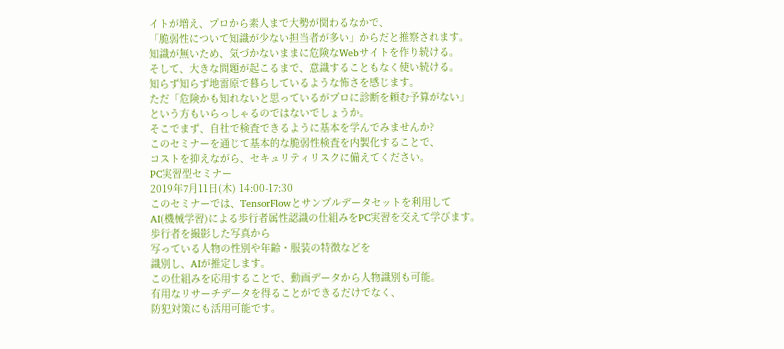イトが増え、プロから素人まで大勢が関わるなかで、
「脆弱性について知識が少ない担当者が多い」からだと推察されます。
知識が無いため、気づかないままに危険なWebサイトを作り続ける。
そして、大きな問題が起こるまで、意識することもなく使い続ける。
知らず知らず地雷原で暮らしているような怖さを感じます。
ただ「危険かも知れないと思っているがプロに診断を頼む予算がない」
という方もいらっしゃるのではないでしょうか。
そこでまず、自社で検査できるように基本を学んでみませんか?
このセミナーを通じて基本的な脆弱性検査を内製化することで、
コストを抑えながら、セキュリティリスクに備えてください。
PC実習型セミナー
2019年7月11日(木) 14:00-17:30
このセミナーでは、TensorFlowとサンプルデータセットを利用して
AI(機械学習)による歩行者属性認識の仕組みをPC実習を交えて学びます。
歩行者を撮影した写真から
写っている人物の性別や年齢・服装の特徴などを
識別し、AIが推定します。
この仕組みを応用することで、動画データから人物識別も可能。
有用なリサーチデータを得ることができるだけでなく、
防犯対策にも活用可能です。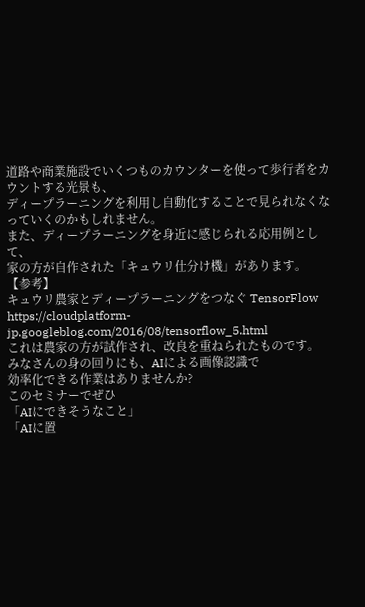道路や商業施設でいくつものカウンターを使って歩行者をカウントする光景も、
ディープラーニングを利用し自動化することで見られなくなっていくのかもしれません。
また、ディープラーニングを身近に感じられる応用例として、
家の方が自作された「キュウリ仕分け機」があります。
【参考】
キュウリ農家とディープラーニングをつなぐ TensorFlow
https://cloudplatform-jp.googleblog.com/2016/08/tensorflow_5.html
これは農家の方が試作され、改良を重ねられたものです。
みなさんの身の回りにも、AIによる画像認識で
効率化できる作業はありませんか?
このセミナーでぜひ
「AIにできそうなこと」
「AIに置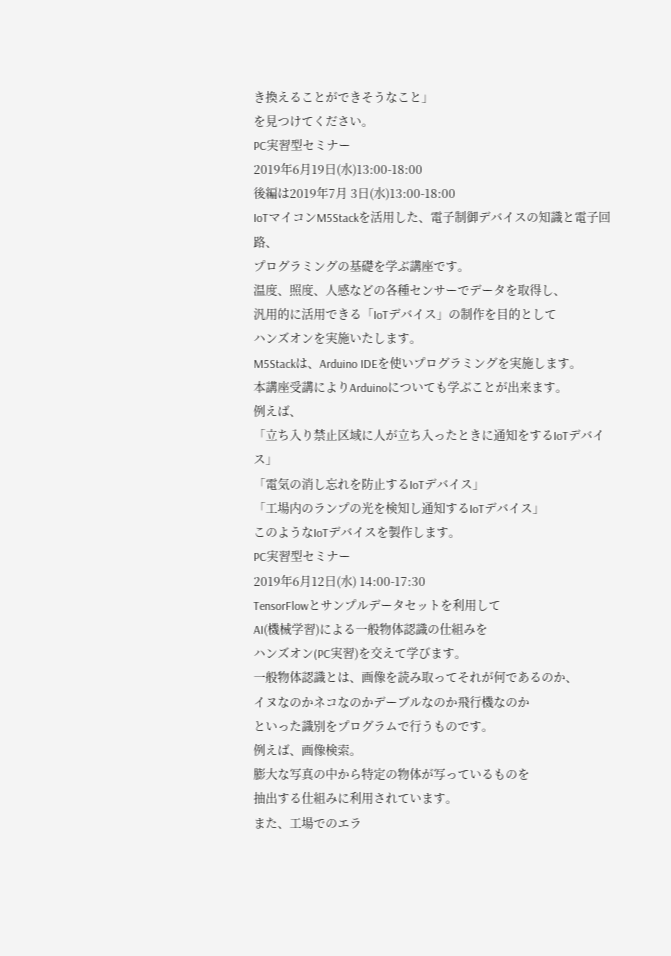き換えることができそうなこと」
を見つけてください。
PC実習型セミナー
2019年6月19日(水)13:00-18:00
後編は2019年7月 3日(水)13:00-18:00
IoTマイコンM5Stackを活用した、電子制御デバイスの知識と電子回路、
プログラミングの基礎を学ぶ講座です。
温度、照度、人感などの各種センサーでデータを取得し、
汎用的に活用できる「IoTデバイス」の制作を目的として
ハンズオンを実施いたします。
M5Stackは、Arduino IDEを使いプログラミングを実施します。
本講座受講によりArduinoについても学ぶことが出来ます。
例えば、
「立ち入り禁止区域に人が立ち入ったときに通知をするIoTデバイス」
「電気の消し忘れを防止するIoTデバイス」
「工場内のランプの光を検知し通知するIoTデバイス」
このようなIoTデバイスを製作します。
PC実習型セミナー
2019年6月12日(水) 14:00-17:30
TensorFlowとサンプルデータセットを利用して
AI(機械学習)による一般物体認識の仕組みを
ハンズオン(PC実習)を交えて学びます。
一般物体認識とは、画像を読み取ってそれが何であるのか、
イヌなのかネコなのかデーブルなのか飛行機なのか
といった識別をプログラムで行うものです。
例えば、画像検索。
膨大な写真の中から特定の物体が写っているものを
抽出する仕組みに利用されています。
また、工場でのエラ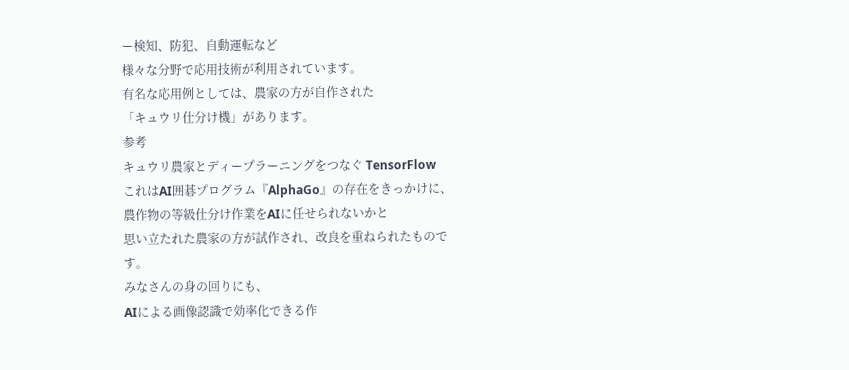ー検知、防犯、自動運転など
様々な分野で応用技術が利用されています。
有名な応用例としては、農家の方が自作された
「キュウリ仕分け機」があります。
参考
キュウリ農家とディープラーニングをつなぐ TensorFlow
これはAI囲碁プログラム『AlphaGo』の存在をきっかけに、
農作物の等級仕分け作業をAIに任せられないかと
思い立たれた農家の方が試作され、改良を重ねられたものです。
みなさんの身の回りにも、
AIによる画像認識で効率化できる作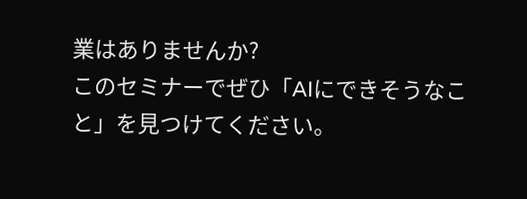業はありませんか?
このセミナーでぜひ「AIにできそうなこと」を見つけてください。